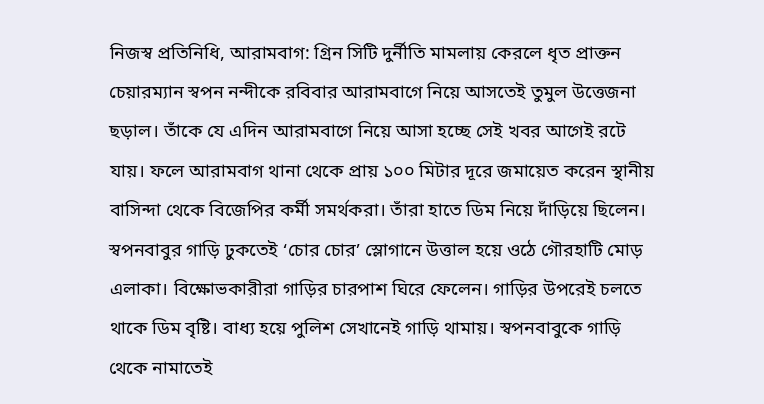নিজস্ব প্রতিনিধি, আরামবাগ: গ্রিন সিটি দুর্নীতি মামলায় কেরলে ধৃত প্রাক্তন চেয়ারম্যান স্বপন নন্দীকে রবিবার আরামবাগে নিয়ে আসতেই তুমুল উত্তেজনা ছড়াল। তাঁকে যে এদিন আরামবাগে নিয়ে আসা হচ্ছে সেই খবর আগেই রটে যায়। ফলে আরামবাগ থানা থেকে প্রায় ১০০ মিটার দূরে জমায়েত করেন স্থানীয় বাসিন্দা থেকে বিজেপির কর্মী সমর্থকরা। তাঁরা হাতে ডিম নিয়ে দাঁড়িয়ে ছিলেন। স্বপনবাবুর গাড়ি ঢুকতেই ‘চোর চোর’ স্লোগানে উত্তাল হয়ে ওঠে গৌরহাটি মোড় এলাকা। বিক্ষোভকারীরা গাড়ির চারপাশ ঘিরে ফেলেন। গাড়ির উপরেই চলতে থাকে ডিম বৃষ্টি। বাধ্য হয়ে পুলিশ সেখানেই গাড়ি থামায়। স্বপনবাবুকে গাড়ি থেকে নামাতেই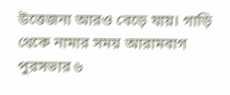উত্তেজনা আরও বেড়ে যায়। গাড়ি থেকে নামার সময় আরামবাগ পুরসভার ৬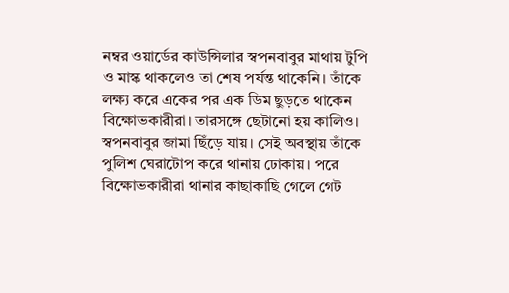নম্বর ওয়ার্ডের কাউন্সিলার স্বপনবাবুর মাথায় টুপি ও মাস্ক থাকলেও তা শেষ পর্যন্ত থাকেনি। তাঁকে লক্ষ্য করে একের পর এক ডিম ছুড়তে থাকেন বিক্ষোভকারীরা। তারসঙ্গে ছেটানো হয় কালিও। স্বপনবাবুর জামা ছিঁড়ে যায়। সেই অবস্থায় তাঁকে পুলিশ ঘেরাটোপ করে থানায় ঢোকায়। পরে বিক্ষোভকারীরা থানার কাছাকাছি গেলে গেট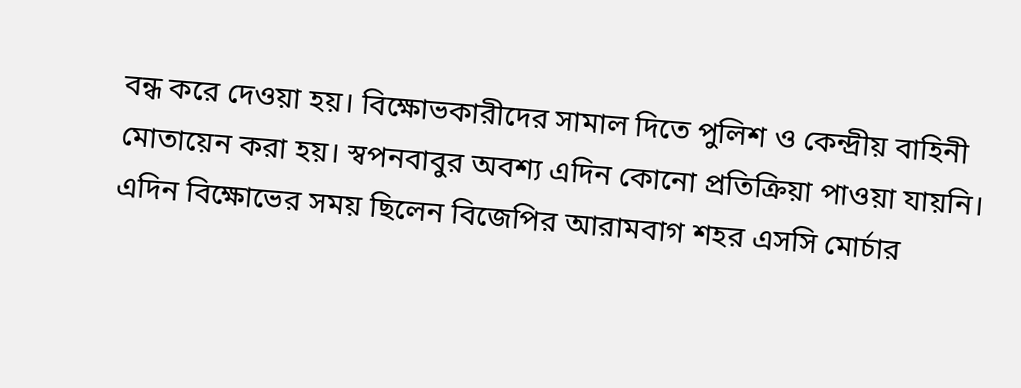বন্ধ করে দেওয়া হয়। বিক্ষোভকারীদের সামাল দিতে পুলিশ ও কেন্দ্রীয় বাহিনী মোতায়েন করা হয়। স্বপনবাবুর অবশ্য এদিন কোনো প্রতিক্রিয়া পাওয়া যায়নি।
এদিন বিক্ষোভের সময় ছিলেন বিজেপির আরামবাগ শহর এসসি মোর্চার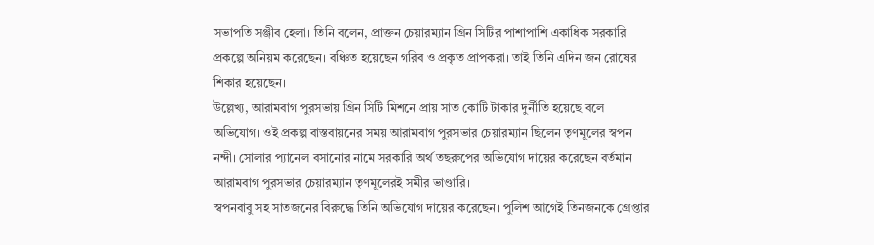সভাপতি সঞ্জীব হেলা। তিনি বলেন, প্রাক্তন চেয়ারম্যান গ্রিন সিটির পাশাপাশি একাধিক সরকারি প্রকল্পে অনিয়ম করেছেন। বঞ্চিত হয়েছেন গরিব ও প্রকৃত প্রাপকরা। তাই তিনি এদিন জন রোষের শিকার হয়েছেন।
উল্লেখ্য, আরামবাগ পুরসভায় গ্রিন সিটি মিশনে প্রায় সাত কোটি টাকার দুর্নীতি হয়েছে বলে অভিযোগ। ওই প্রকল্প বাস্তবায়নের সময় আরামবাগ পুরসভার চেয়ারম্যান ছিলেন তৃণমূলের স্বপন নন্দী। সোলার প্যানেল বসানোর নামে সরকারি অর্থ তছরুপের অভিযোগ দায়ের করেছেন বর্তমান আরামবাগ পুরসভার চেয়ারম্যান তৃণমূলেরই সমীর ভাণ্ডারি।
স্বপনবাবু সহ সাতজনের বিরুদ্ধে তিনি অভিযোগ দায়ের করেছেন। পুলিশ আগেই তিনজনকে গ্রেপ্তার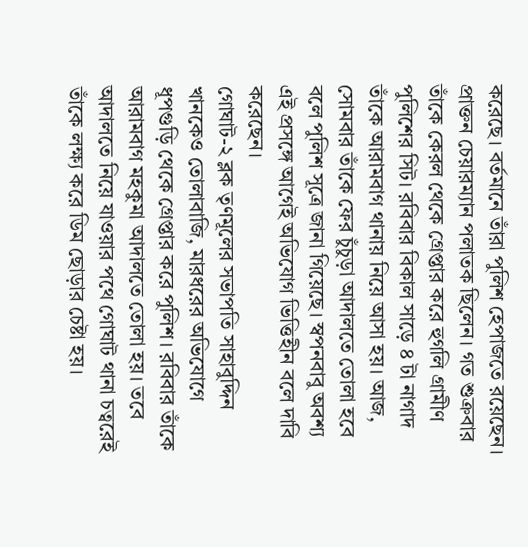করেছে। বর্তমানে তাঁরা পুলিশ হেপাজতে রয়েছেন। প্রাক্তন চেয়ারম্যান পলাতক ছিলেন। গত শুক্রবার তাঁকে কেরল থেকে গ্রেপ্তার করে হুগলি গ্রামীণ পুলিশের সিট। রবিবার বিকাল সাড়ে ৪ টা নাগাদ তাঁকে আরামবাগ থানায় নিয়ে আসা হয়। আজ, সোমবার তাঁকে ফের চুঁচুড়া আদালতে তোলা হবে বলে পুলিশ সূত্রে জানা গিয়েছে। স্বপনবাবু অবশ্য এই প্রসঙ্গে আগেই অভিযোগ ভিত্তিহীন বলে দাবি করেছেন।
গোঘাট-২ ব্লক তৃণমূলের সভাপতি সাহাবুদ্দিন খানকেও তোলাবাজি, মারধরের অভিযোগে ধূপগুড়ি থেকে গ্রেপ্তার করে পুলিশ। রবিবার তাঁকে আরামবাগ মহকুমা আদালতে তোলা হয়। তবে আদালতে নিয়ে যাওয়ার পথে গোঘাট থানা চত্বরেই তাঁকে লক্ষ্য করে ডিম ছোড়ার চেষ্টা হয়।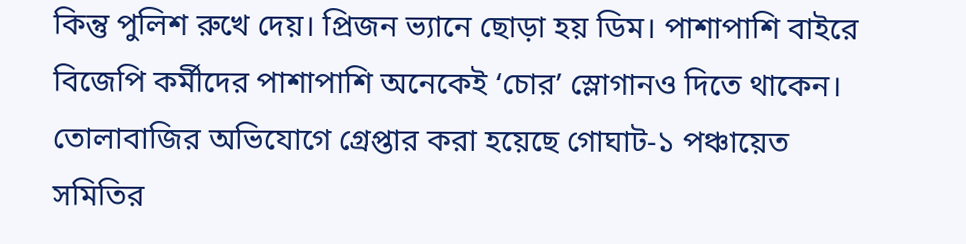কিন্তু পুলিশ রুখে দেয়। প্রিজন ভ্যানে ছোড়া হয় ডিম। পাশাপাশি বাইরে বিজেপি কর্মীদের পাশাপাশি অনেকেই ‘চোর’ স্লোগানও দিতে থাকেন।
তোলাবাজির অভিযোগে গ্রেপ্তার করা হয়েছে গোঘাট-১ পঞ্চায়েত সমিতির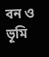বন ও ভূমি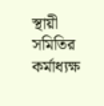স্থায়ী সমিতির কর্মাধ্যক্ষ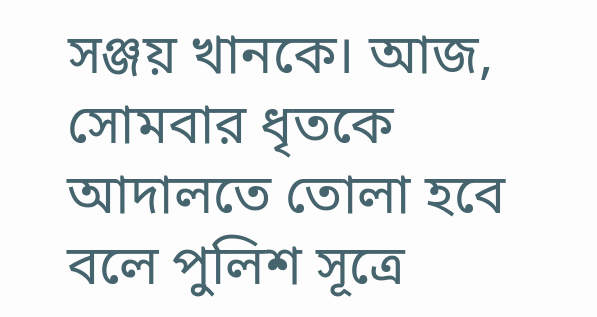সঞ্জয় খানকে। আজ, সোমবার ধৃতকে আদালতে তোলা হবে বলে পুলিশ সূত্রে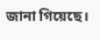জানা গিয়েছে।